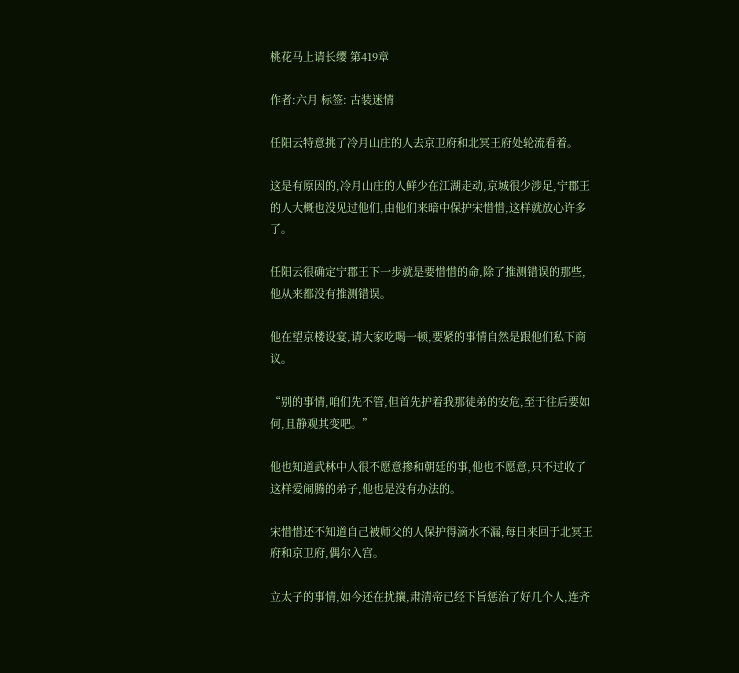桃花马上请长缨 第419章

作者:六月 标签: 古装迷情

任阳云特意挑了冷月山庄的人去京卫府和北冥王府处轮流看着。

这是有原因的,冷月山庄的人鲜少在江湖走动,京城很少涉足,宁郡王的人大概也没见过他们,由他们来暗中保护宋惜惜,这样就放心许多了。

任阳云很确定宁郡王下一步就是要惜惜的命,除了推测错误的那些,他从来都没有推测错误。

他在望京楼设宴,请大家吃喝一顿,要紧的事情自然是跟他们私下商议。

“别的事情,咱们先不管,但首先护着我那徒弟的安危,至于往后要如何,且静观其变吧。”

他也知道武林中人很不愿意掺和朝廷的事,他也不愿意,只不过收了这样爱闹腾的弟子,他也是没有办法的。

宋惜惜还不知道自己被师父的人保护得滴水不漏,每日来回于北冥王府和京卫府,偶尔入宫。

立太子的事情,如今还在扰攘,肃清帝已经下旨惩治了好几个人,连齐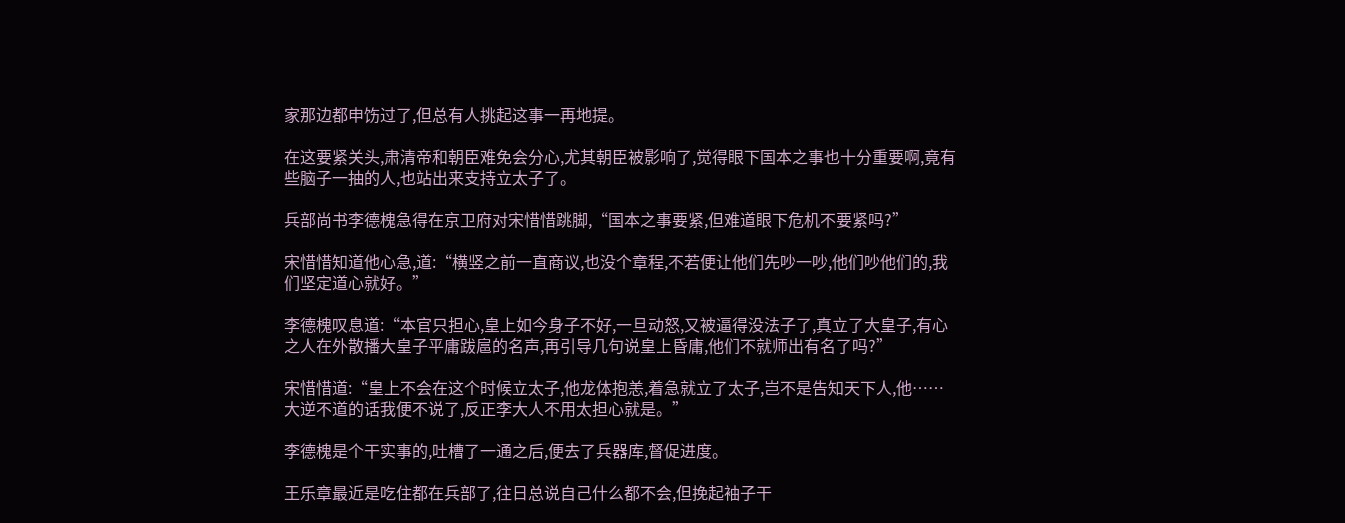家那边都申饬过了,但总有人挑起这事一再地提。

在这要紧关头,肃清帝和朝臣难免会分心,尤其朝臣被影响了,觉得眼下国本之事也十分重要啊,竟有些脑子一抽的人,也站出来支持立太子了。

兵部尚书李德槐急得在京卫府对宋惜惜跳脚,“国本之事要紧,但难道眼下危机不要紧吗?”

宋惜惜知道他心急,道:“横竖之前一直商议,也没个章程,不若便让他们先吵一吵,他们吵他们的,我们坚定道心就好。”

李德槐叹息道:“本官只担心,皇上如今身子不好,一旦动怒,又被逼得没法子了,真立了大皇子,有心之人在外散播大皇子平庸跋扈的名声,再引导几句说皇上昏庸,他们不就师出有名了吗?”

宋惜惜道:“皇上不会在这个时候立太子,他龙体抱恙,着急就立了太子,岂不是告知天下人,他……大逆不道的话我便不说了,反正李大人不用太担心就是。”

李德槐是个干实事的,吐槽了一通之后,便去了兵器库,督促进度。

王乐章最近是吃住都在兵部了,往日总说自己什么都不会,但挽起袖子干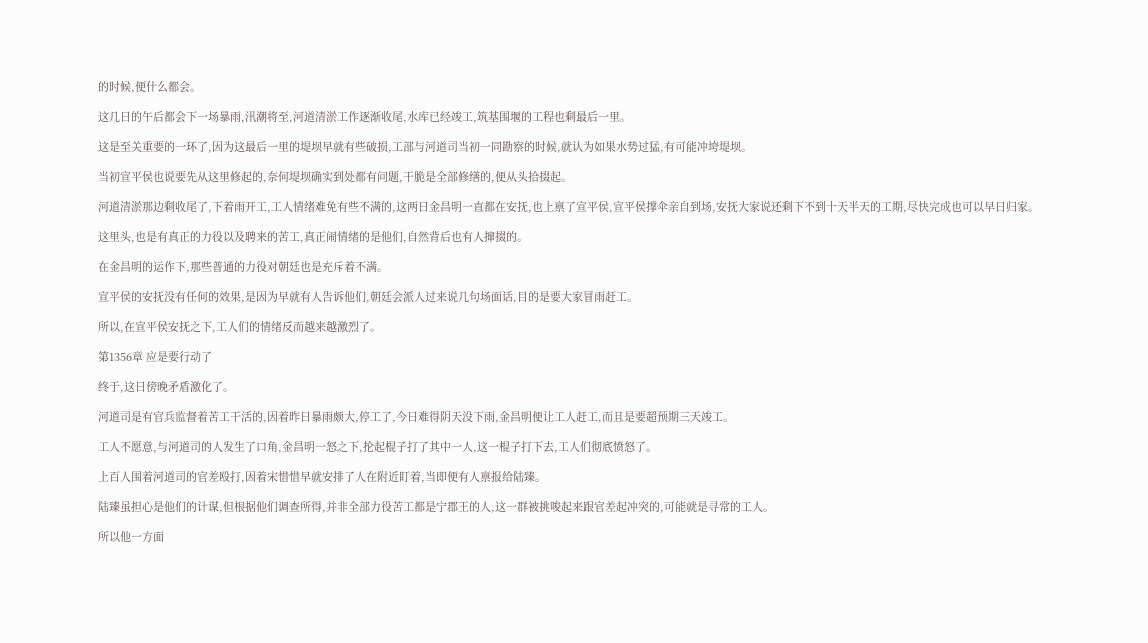的时候,便什么都会。

这几日的午后都会下一场暴雨,汛潮将至,河道清淤工作逐渐收尾,水库已经竣工,筑基围堰的工程也剩最后一里。

这是至关重要的一环了,因为这最后一里的堤坝早就有些破损,工部与河道司当初一同勘察的时候,就认为如果水势过猛,有可能冲垮堤坝。

当初宣平侯也说要先从这里修起的,奈何堤坝确实到处都有问题,干脆是全部修缮的,便从头拾掇起。

河道清淤那边剩收尾了,下着雨开工,工人情绪难免有些不满的,这两日金昌明一直都在安抚,也上禀了宣平侯,宣平侯撑伞亲自到场,安抚大家说还剩下不到十天半天的工期,尽快完成也可以早日归家。

这里头,也是有真正的力役以及聘来的苦工,真正闹情绪的是他们,自然背后也有人撺掇的。

在金昌明的运作下,那些普通的力役对朝廷也是充斥着不满。

宣平侯的安抚没有任何的效果,是因为早就有人告诉他们,朝廷会派人过来说几句场面话,目的是要大家冒雨赶工。

所以,在宣平侯安抚之下,工人们的情绪反而越来越激烈了。

第1356章 应是要行动了

终于,这日傍晚矛盾激化了。

河道司是有官兵监督着苦工干活的,因着昨日暴雨颇大,停工了,今日难得阴天没下雨,金昌明便让工人赶工,而且是要超预期三天竣工。

工人不愿意,与河道司的人发生了口角,金昌明一怒之下,抡起棍子打了其中一人,这一棍子打下去,工人们彻底愤怒了。

上百人围着河道司的官差殴打,因着宋惜惜早就安排了人在附近盯着,当即便有人禀报给陆臻。

陆臻虽担心是他们的计谋,但根据他们调查所得,并非全部力役苦工都是宁郡王的人,这一群被挑唆起来跟官差起冲突的,可能就是寻常的工人。

所以他一方面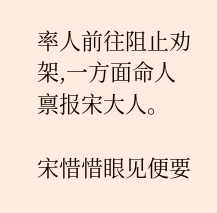率人前往阻止劝架,一方面命人禀报宋大人。

宋惜惜眼见便要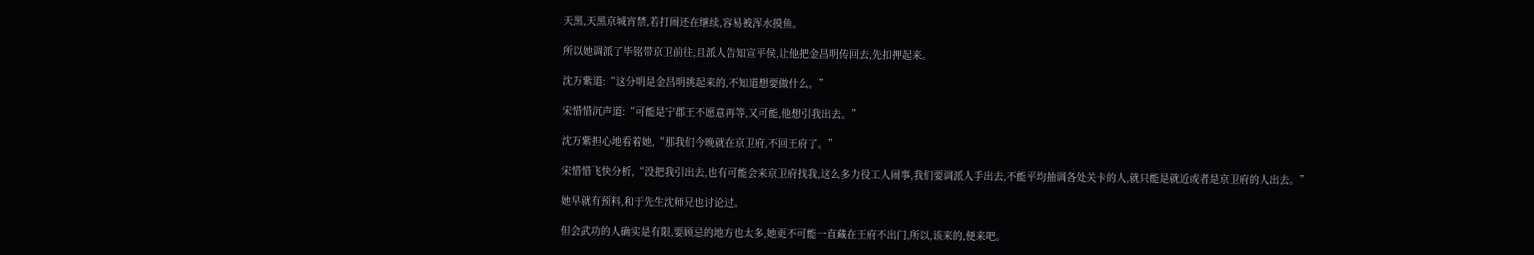天黑,天黑京城宵禁,若打闹还在继续,容易被浑水摸鱼。

所以她调派了毕铭带京卫前往,且派人告知宣平侯,让他把金昌明传回去,先扣押起来。

沈万紫道:“这分明是金昌明挑起来的,不知道想要做什么。”

宋惜惜沉声道:“可能是宁郡王不愿意再等,又可能,他想引我出去。”

沈万紫担心地看着她,“那我们今晚就在京卫府,不回王府了。”

宋惜惜飞快分析,“没把我引出去,也有可能会来京卫府找我,这么多力役工人闹事,我们要调派人手出去,不能平均抽调各处关卡的人,就只能是就近或者是京卫府的人出去。”

她早就有预料,和于先生沈师兄也讨论过。

但会武功的人确实是有限,要顾忌的地方也太多,她更不可能一直藏在王府不出门,所以,该来的,便来吧。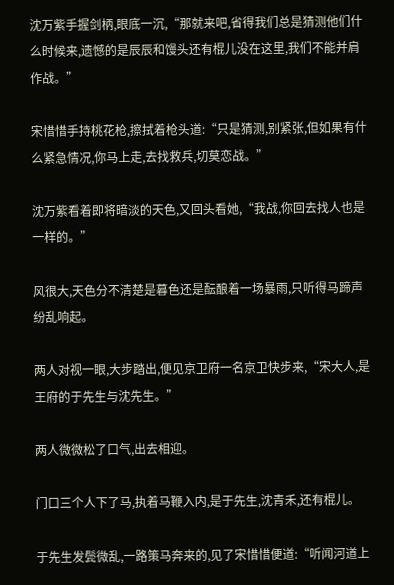沈万紫手握剑柄,眼底一沉,“那就来吧,省得我们总是猜测他们什么时候来,遗憾的是辰辰和馒头还有棍儿没在这里,我们不能并肩作战。”

宋惜惜手持桃花枪,擦拭着枪头道:“只是猜测,别紧张,但如果有什么紧急情况,你马上走,去找救兵,切莫恋战。”

沈万紫看着即将暗淡的天色,又回头看她,“我战,你回去找人也是一样的。”

风很大,天色分不清楚是暮色还是酝酿着一场暴雨,只听得马蹄声纷乱响起。

两人对视一眼,大步踏出,便见京卫府一名京卫快步来,“宋大人,是王府的于先生与沈先生。”

两人微微松了口气,出去相迎。

门口三个人下了马,执着马鞭入内,是于先生,沈青禾,还有棍儿。

于先生发鬓微乱,一路策马奔来的,见了宋惜惜便道:“听闻河道上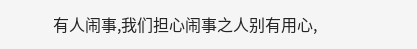有人闹事,我们担心闹事之人别有用心,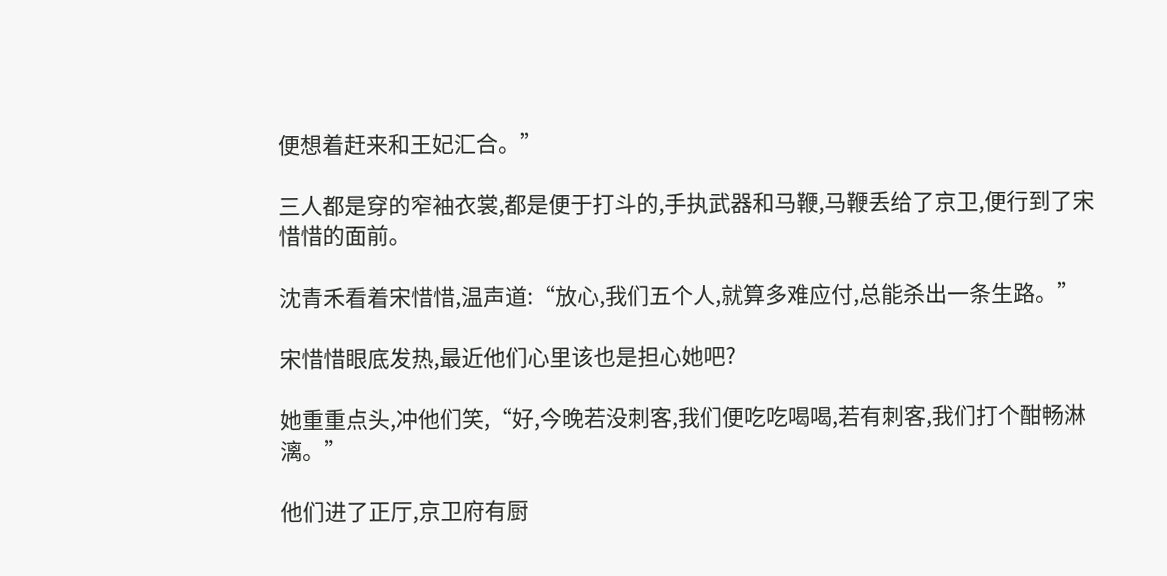便想着赶来和王妃汇合。”

三人都是穿的窄袖衣裳,都是便于打斗的,手执武器和马鞭,马鞭丢给了京卫,便行到了宋惜惜的面前。

沈青禾看着宋惜惜,温声道:“放心,我们五个人,就算多难应付,总能杀出一条生路。”

宋惜惜眼底发热,最近他们心里该也是担心她吧?

她重重点头,冲他们笑,“好,今晚若没刺客,我们便吃吃喝喝,若有刺客,我们打个酣畅淋漓。”

他们进了正厅,京卫府有厨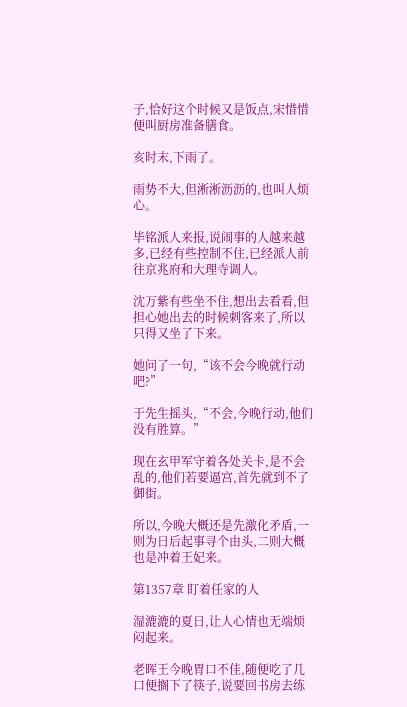子,恰好这个时候又是饭点,宋惜惜便叫厨房准备膳食。

亥时末,下雨了。

雨势不大,但淅淅沥沥的,也叫人烦心。

毕铭派人来报,说闹事的人越来越多,已经有些控制不住,已经派人前往京兆府和大理寺调人。

沈万紫有些坐不住,想出去看看,但担心她出去的时候刺客来了,所以只得又坐了下来。

她问了一句,“该不会今晚就行动吧?”

于先生摇头,“不会,今晚行动,他们没有胜算。”

现在玄甲军守着各处关卡,是不会乱的,他们若要逼宫,首先就到不了御街。

所以,今晚大概还是先激化矛盾,一则为日后起事寻个由头,二则大概也是冲着王妃来。

第1357章 盯着任家的人

湿漉漉的夏日,让人心情也无端烦闷起来。

老晖王今晚胃口不佳,随便吃了几口便搁下了筷子,说要回书房去练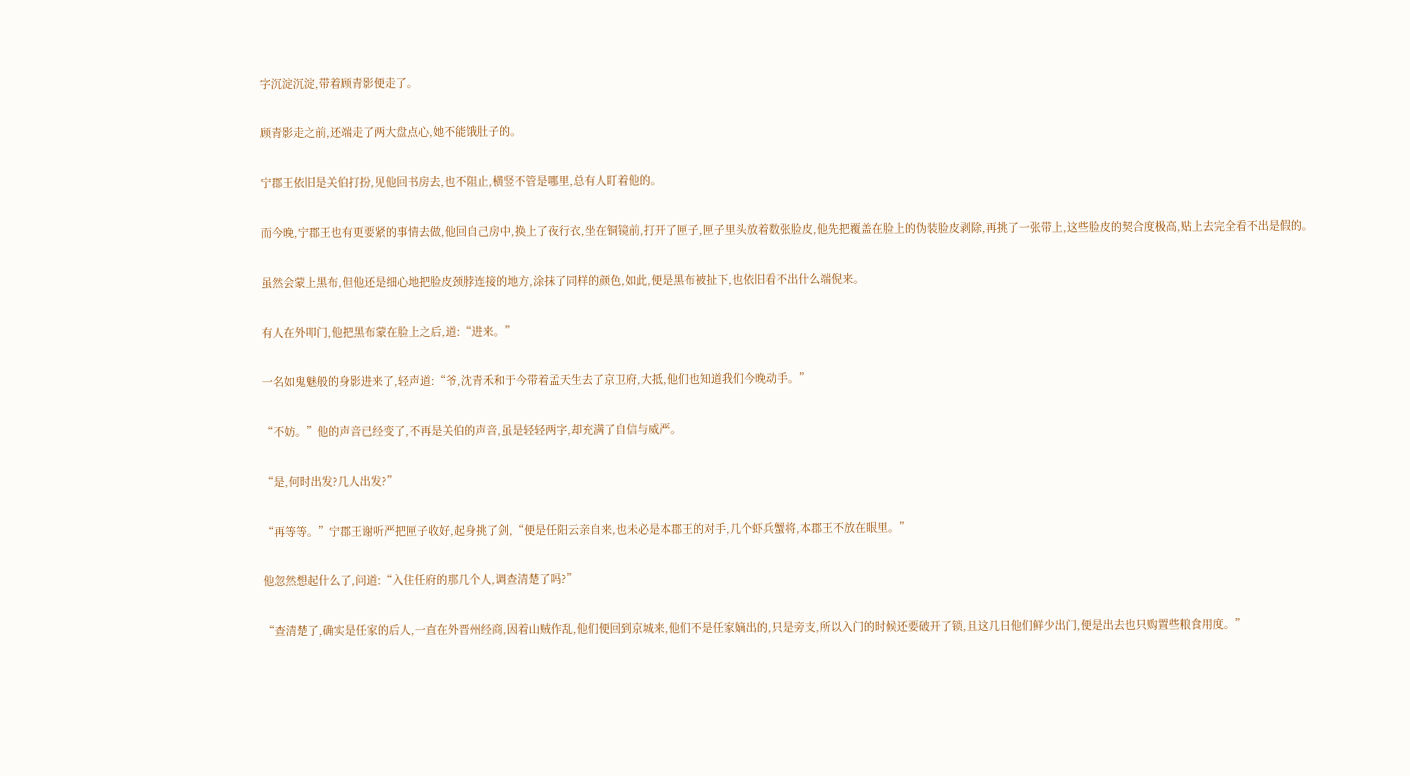字沉淀沉淀,带着顾青影便走了。

顾青影走之前,还端走了两大盘点心,她不能饿肚子的。

宁郡王依旧是关伯打扮,见他回书房去,也不阻止,横竖不管是哪里,总有人盯着他的。

而今晚,宁郡王也有更要紧的事情去做,他回自己房中,换上了夜行衣,坐在铜镜前,打开了匣子,匣子里头放着数张脸皮,他先把覆盖在脸上的伪装脸皮剥除,再挑了一张带上,这些脸皮的契合度极高,贴上去完全看不出是假的。

虽然会蒙上黑布,但他还是细心地把脸皮颈脖连接的地方,涂抹了同样的颜色,如此,便是黑布被扯下,也依旧看不出什么端倪来。

有人在外叩门,他把黑布蒙在脸上之后,道:“进来。”

一名如鬼魅般的身影进来了,轻声道:“爷,沈青禾和于今带着孟天生去了京卫府,大抵,他们也知道我们今晚动手。”

“不妨。”他的声音已经变了,不再是关伯的声音,虽是轻轻两字,却充满了自信与威严。

“是,何时出发?几人出发?”

“再等等。”宁郡王谢听严把匣子收好,起身挑了剑,“便是任阳云亲自来,也未必是本郡王的对手,几个虾兵蟹将,本郡王不放在眼里。”

他忽然想起什么了,问道:“入住任府的那几个人,调查清楚了吗?”

“查清楚了,确实是任家的后人,一直在外晋州经商,因着山贼作乱,他们便回到京城来,他们不是任家嫡出的,只是旁支,所以入门的时候还要破开了锁,且这几日他们鲜少出门,便是出去也只购置些粮食用度。”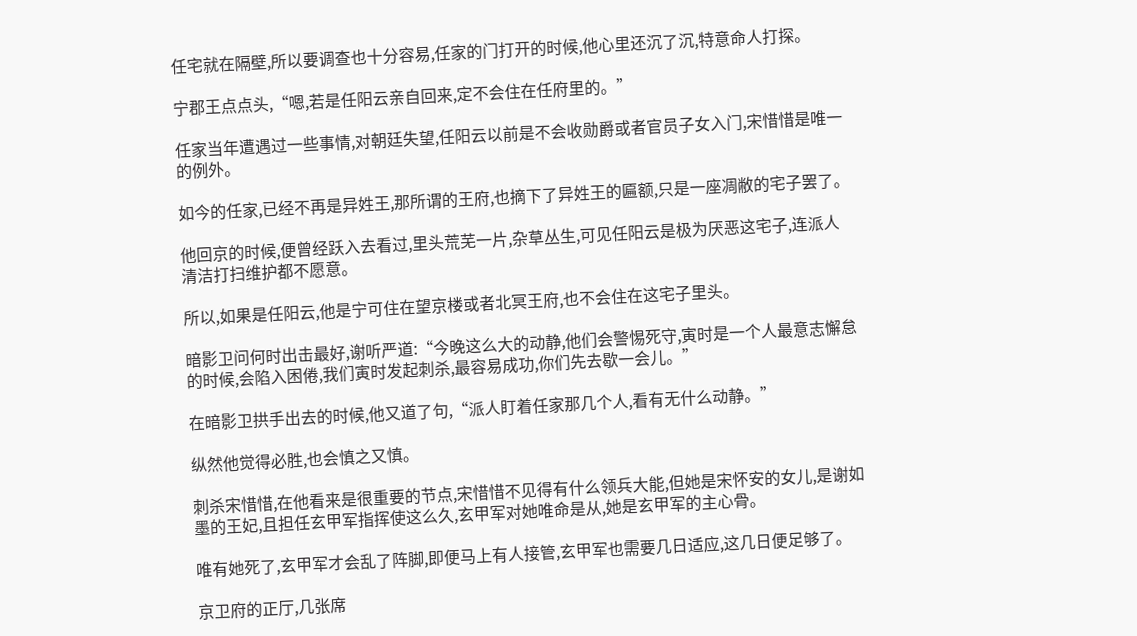任宅就在隔壁,所以要调查也十分容易,任家的门打开的时候,他心里还沉了沉,特意命人打探。

宁郡王点点头,“嗯,若是任阳云亲自回来,定不会住在任府里的。”

任家当年遭遇过一些事情,对朝廷失望,任阳云以前是不会收勋爵或者官员子女入门,宋惜惜是唯一的例外。

如今的任家,已经不再是异姓王,那所谓的王府,也摘下了异姓王的匾额,只是一座凋敝的宅子罢了。

他回京的时候,便曾经跃入去看过,里头荒芜一片,杂草丛生,可见任阳云是极为厌恶这宅子,连派人清洁打扫维护都不愿意。

所以,如果是任阳云,他是宁可住在望京楼或者北冥王府,也不会住在这宅子里头。

暗影卫问何时出击最好,谢听严道:“今晚这么大的动静,他们会警惕死守,寅时是一个人最意志懈怠的时候,会陷入困倦,我们寅时发起刺杀,最容易成功,你们先去歇一会儿。”

在暗影卫拱手出去的时候,他又道了句,“派人盯着任家那几个人,看有无什么动静。”

纵然他觉得必胜,也会慎之又慎。

刺杀宋惜惜,在他看来是很重要的节点,宋惜惜不见得有什么领兵大能,但她是宋怀安的女儿,是谢如墨的王妃,且担任玄甲军指挥使这么久,玄甲军对她唯命是从,她是玄甲军的主心骨。

唯有她死了,玄甲军才会乱了阵脚,即便马上有人接管,玄甲军也需要几日适应,这几日便足够了。

京卫府的正厅,几张席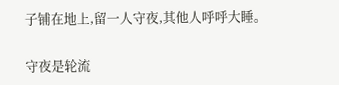子铺在地上,留一人守夜,其他人呼呼大睡。

守夜是轮流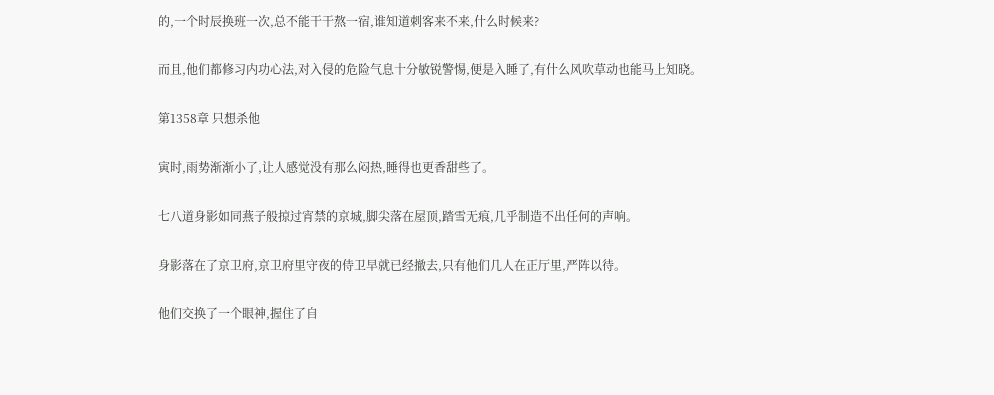的,一个时辰换班一次,总不能干干熬一宿,谁知道刺客来不来,什么时候来?

而且,他们都修习内功心法,对入侵的危险气息十分敏锐警惕,便是入睡了,有什么风吹草动也能马上知晓。

第1358章 只想杀他

寅时,雨势渐渐小了,让人感觉没有那么闷热,睡得也更香甜些了。

七八道身影如同燕子般掠过宵禁的京城,脚尖落在屋顶,踏雪无痕,几乎制造不出任何的声响。

身影落在了京卫府,京卫府里守夜的侍卫早就已经撤去,只有他们几人在正厅里,严阵以待。

他们交换了一个眼神,握住了自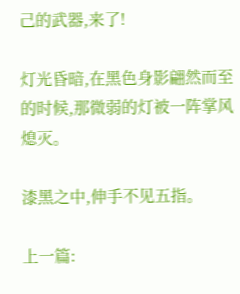己的武器,来了!

灯光昏暗,在黑色身影翩然而至的时候,那微弱的灯被一阵掌风熄灭。

漆黑之中,伸手不见五指。

上一篇: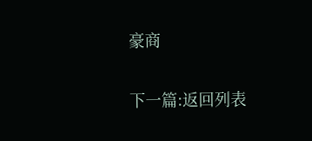豪商

下一篇:返回列表